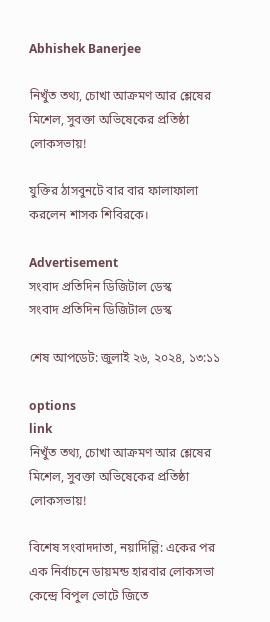Abhishek Banerjee

নিখুঁত তথ্য, চোখা আক্রমণ আর শ্লেষের মিশেল, সুবক্তা অভিষেকের প্রতিষ্ঠা লোকসভায়!

যুক্তির ঠাসবুনটে বার বার ফালাফালা করলেন শাসক শিবিরকে।

Advertisement
সংবাদ প্রতিদিন ডিজিটাল ডেস্ক
সংবাদ প্রতিদিন ডিজিটাল ডেস্ক

শেষ আপডেট: জুলাই ২৬, ২০২৪, ১৩:১১

options
link
নিখুঁত তথ্য, চোখা আক্রমণ আর শ্লেষের মিশেল, সুবক্তা অভিষেকের প্রতিষ্ঠা লোকসভায়!

বিশেষ সংবাদদাতা, নয়াদিল্লি: একের পর এক নির্বাচনে ডায়মন্ড হারবার লোকসভা কেন্দ্রে বিপুল ভোটে জিতে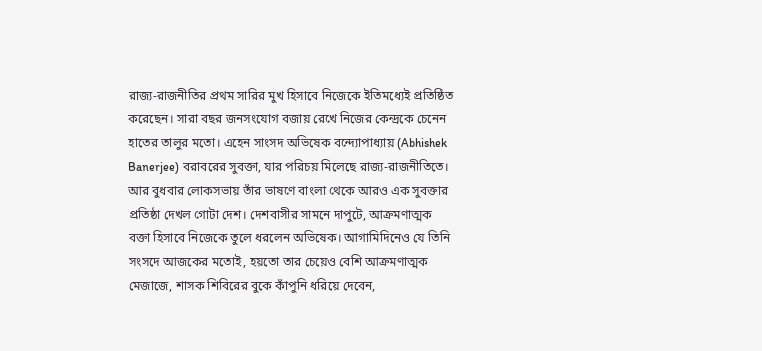রাজ্য-রাজনীতির প্রথম সারির মুখ হিসাবে নিজেকে ইতিমধ্যেই প্রতিষ্ঠিত করেছেন। সারা বছর জনসংযোগ বজায় রেখে নিজের কেন্দ্রকে চেনেন হাতের তালুর মতো। এহেন সাংসদ অভিষেক বন্দ্যোপাধ্যায় (Abhishek Banerjee) বরাবরের সুবক্তা, যার পরিচয় মিলেছে রাজ্য-রাজনীতিতে। আর বুধবার লোকসভায় তাঁর ভাষণে বাংলা থেকে আরও এক সুবক্তার প্রতিষ্ঠা দেখল গোটা দেশ। দেশবাসীর সামনে দাপুটে, আক্রমণাত্মক বক্তা হিসাবে নিজেকে তুলে ধরলেন অভিষেক। আগামিদিনেও যে তিনি সংসদে আজকের মতোই, হয়তো তার চেয়েও বেশি আক্রমণাত্মক মেজাজে, শাসক শিবিরের বুকে কাঁপুনি ধরিয়ে দেবেন,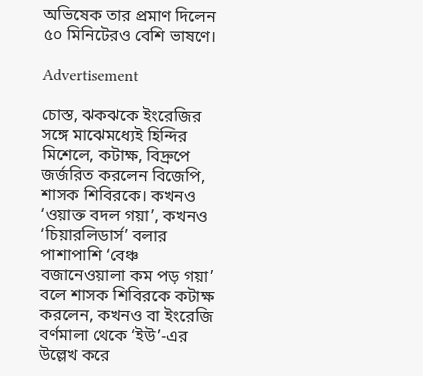অভিষেক তার প্রমাণ দিলেন ৫০ মিনিটেরও বেশি ভাষণে।

Advertisement

চোস্ত, ঝকঝকে ইংরেজির সঙ্গে মাঝেমধ্যেই হিন্দির মিশেলে, কটাক্ষ, বিদ্রুপে জর্জরিত করলেন বিজেপি, শাসক শিবিরকে। কখনও ‘ওয়াক্ত বদল গয়া’, কখনও ‘চিয়ারলিডার্স’ বলার পাশাপাশি ‘বেঞ্চ বজানেওয়ালা কম পড় গয়া’ বলে শাসক শিবিরকে কটাক্ষ করলেন, কখনও বা ইংরেজি বর্ণমালা থেকে ‘ইউ’-এর উল্লেখ করে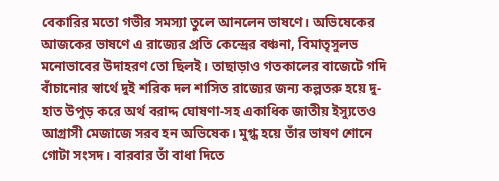বেকারির মতো গভীর সমস্যা তুলে আনলেন ভাষণে। অভিষেকের আজকের ভাষণে এ রাজ্যের প্রতি কেন্দ্রের বঞ্চনা, বিমাতৃসুলভ মনোভাবের উদাহরণ তো ছিলই। তাছাড়াও গতকালের বাজেটে গদি বাঁচানোর স্বার্থে দুই শরিক দল শাসিত রাজ্যের জন্য কল্পতরু হয়ে দু-হাত উপুড় করে অর্থ বরাদ্দ ঘোষণা-সহ একাধিক জাতীয় ইস্যুতেও আগ্রাসী মেজাজে সরব হন অভিষেক। মুগ্ধ হয়ে তাঁর ভাষণ শোনে গোটা সংসদ। বারবার তাঁ বাধা দিতে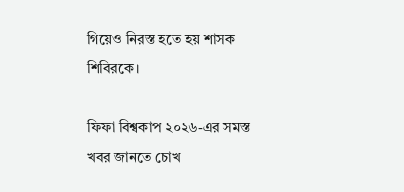গিয়েও নিরস্ত হতে হয় শাসক শিবিরকে।

ফিফা বিশ্বকাপ ২০২৬-এর সমস্ত খবর জানতে চোখ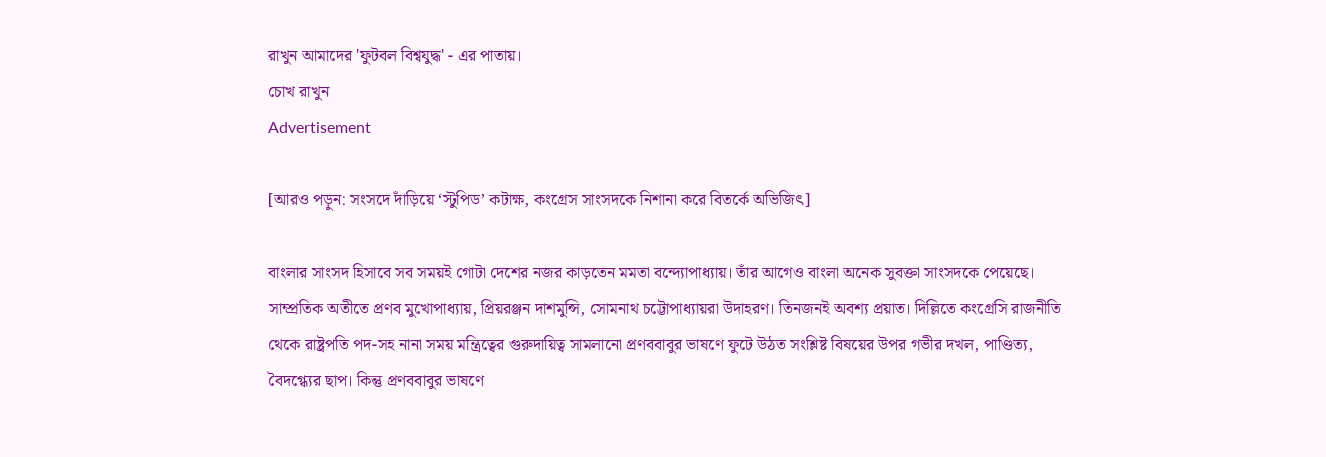রাখুন আমাদের 'ফুটবল বিশ্বযুদ্ধ' - এর পাতায়।
চোখ রাখুন
Advertisement

[আরও পড়ুন: সংসদে দাঁড়িয়ে ‘স্টুপিড’ কটাক্ষ, কংগ্রেস সাংসদকে নিশানা করে বিতর্কে অভিজিৎ]

বাংলার সাংসদ হিসাবে সব সময়ই গোটা দেশের নজর কাড়তেন মমতা বন্দ্যোপাধ‌্যায়। তাঁর আগেও বাংলা অনেক সুবক্তা সাংসদকে পেয়েছে। সাম্প্রতিক অতীতে প্রণব মুখোপাধ্যায়, প্রিয়রঞ্জন দাশমুন্সি, সোমনাথ চট্টোপাধ্যায়রা উদাহরণ। তিনজনই অবশ‌্য প্রয়াত। দিল্লিতে কংগ্রেসি রাজনীতি থেকে রাষ্ট্রপতি পদ-সহ নানা সময় মন্ত্রিত্বের গুরুদায়িত্ব সামলানো প্রণববাবুর ভাষণে ফুটে উঠত সংশ্লিষ্ট বিষয়ের উপর গভীর দখল, পাণ্ডিত্য, বৈদগ্ধ্যের ছাপ। কিন্তু প্রণববাবুর ভাষণে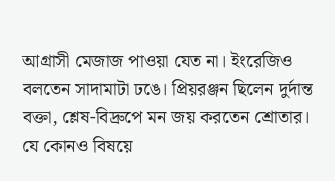আগ্রাসী মেজাজ পাওয়া যেত না। ইংরেজিও বলতেন সাদামাটা ঢঙে। প্রিয়রঞ্জন ছিলেন দুর্দান্ত বক্তা, শ্লেষ-বিদ্রুপে মন জয় করতেন শ্রোতার। যে কোনও বিষয়ে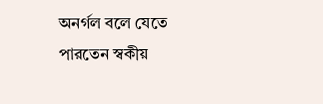অনর্গল বলে যেতে পারতেন স্বকীয়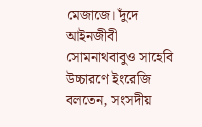মেজাজে। দুঁদে আইনজীবী সোমনাথবাবুও সাহেবি উচ্চারণে ইংরেজি বলতেন, সংসদীয়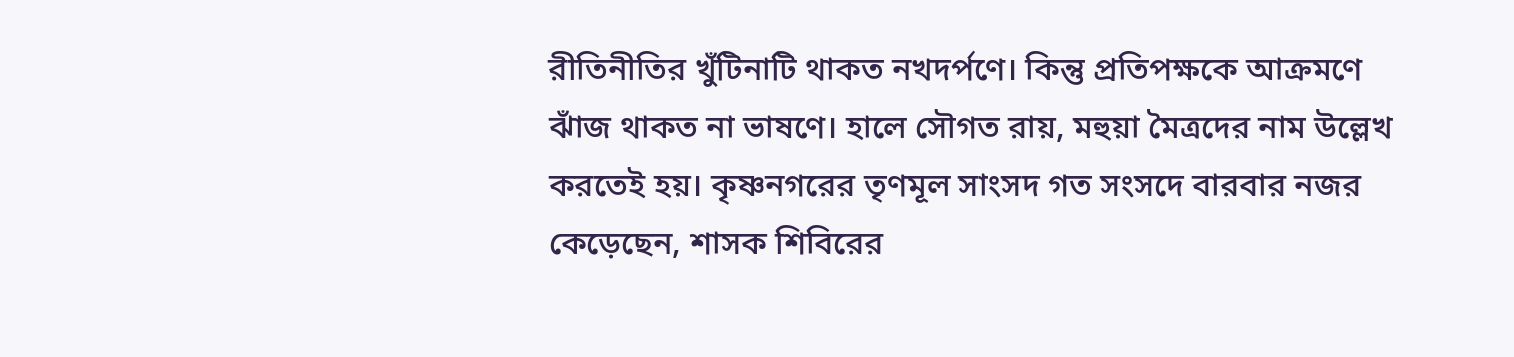রীতিনীতির খুঁটিনাটি থাকত নখদর্পণে। কিন্তু প্রতিপক্ষকে আক্রমণে ঝাঁজ থাকত না ভাষণে। হালে সৌগত রায়, মহুয়া মৈত্রদের নাম উল্লেখ করতেই হয়। কৃষ্ণনগরের তৃণমূল সাংসদ গত সংসদে বারবার নজর কেড়েছেন, শাসক শিবিরের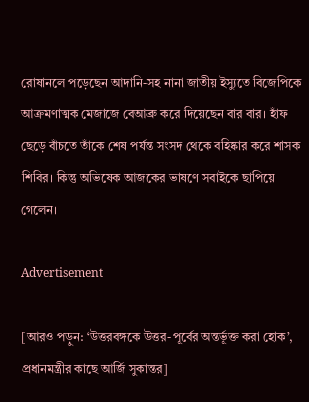রোষানলে পড়েছেন আদানি-সহ নানা জাতীয় ইস্যুতে বিজেপিকে আক্রমণাত্মক মেজাজে বেআব্রু করে দিয়েছেন বার বার। হাঁফ ছেড়ে বাঁচতে তাঁকে শেষ পর্যন্ত সংসদ থেকে বহিষ্কার করে শাসক শিবির। কিন্তু অভিষেক আজকের ভাষণে সবাইকে ছাপিয়ে গেলেন।

Advertisement

[আরও পড়ুন: ‘উত্তরবঙ্গকে উত্তর-পূর্বের অন্তর্ভূক্ত করা হোক’, প্রধানমন্ত্রীর কাছে আর্জি সুকান্তর]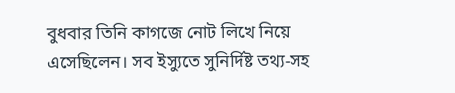বুধবার তিনি কাগজে নোট লিখে নিয়ে এসেছিলেন। সব ইস্যুতে সুনির্দিষ্ট তথ্য-সহ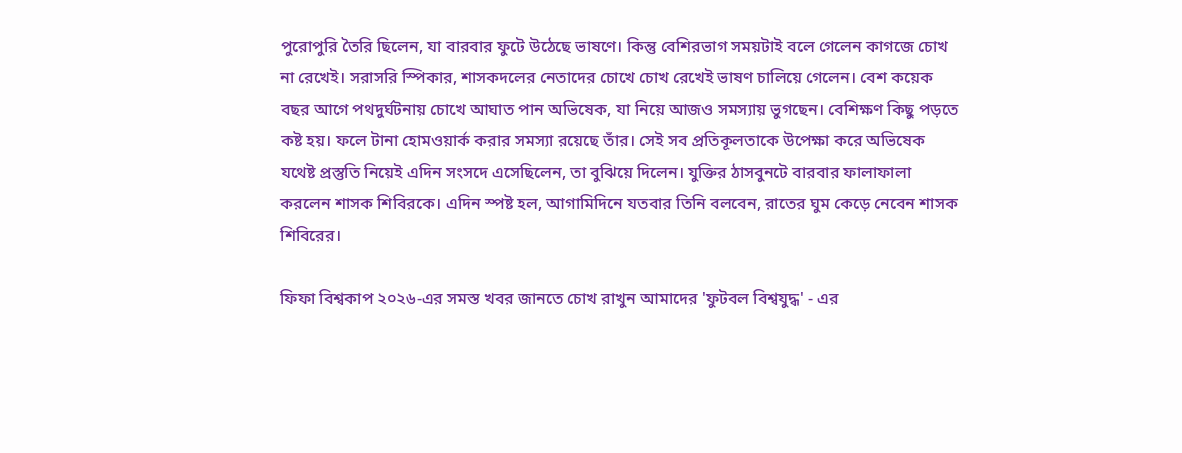পুরোপুরি তৈরি ছিলেন, যা বারবার ফুটে উঠেছে ভাষণে। কিন্তু বেশিরভাগ সময়টাই বলে গেলেন কাগজে চোখ না রেখেই। সরাসরি স্পিকার, শাসকদলের নেতাদের চোখে চোখ রেখেই ভাষণ চালিয়ে গেলেন। বেশ কয়েক বছর আগে পথদুর্ঘটনায় চোখে আঘাত পান অভিষেক, যা নিয়ে আজও সমস্যায় ভুগছেন। বেশিক্ষণ কিছু পড়তে কষ্ট হয়। ফলে টানা হোমওয়ার্ক করার সমস‌্যা রয়েছে তাঁর। সেই সব প্রতিকূলতাকে উপেক্ষা করে অভিষেক যথেষ্ট প্রস্তুতি নিয়েই এদিন সংসদে এসেছিলেন, তা বুঝিয়ে দিলেন। যুক্তির ঠাসবুনটে বারবার ফালাফালা করলেন শাসক শিবিরকে। এদিন স্পষ্ট হল, আগামিদিনে যতবার তিনি বলবেন, রাতের ঘুম কেড়ে নেবেন শাসক শিবিরের।

ফিফা বিশ্বকাপ ২০২৬-এর সমস্ত খবর জানতে চোখ রাখুন আমাদের 'ফুটবল বিশ্বযুদ্ধ' - এর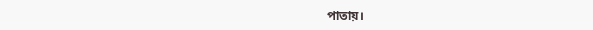পাতায়।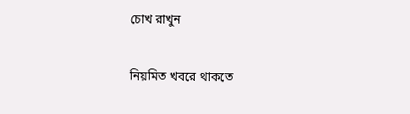চোখ রাখুন

নিয়মিত খবরে থাকতে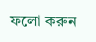ফলো করুন